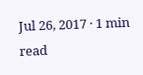Jul 26, 2017 · 1 min read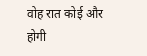वोह रात कोई और होगी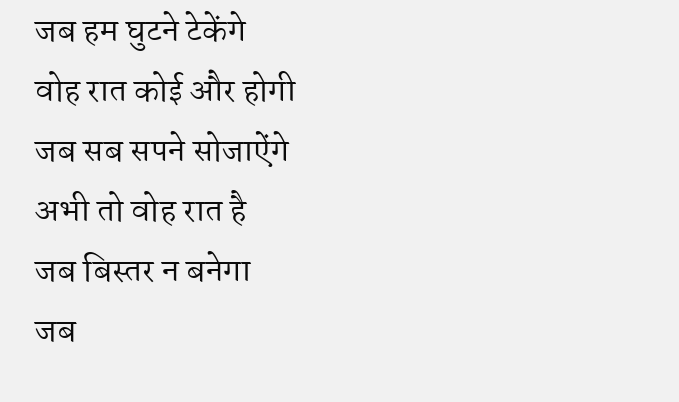जब हम घुटने टेकेंगे
वोह रात कोई और होगी
जब सब सपने सोजाऐंगे
अभी तो वोह रात है
जब बिस्तर न बनेगा
जब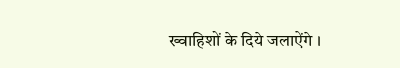ख्वाहिशों के दिये जलाऐंगे ।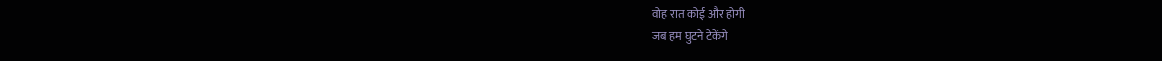वोह रात कोई और होगी
जब हम घुटने टेकेंगे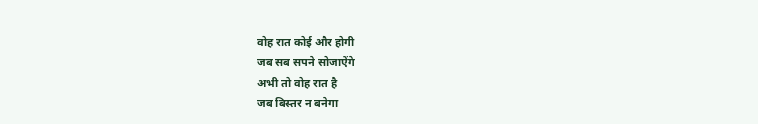वोह रात कोई और होगी
जब सब सपने सोजाऐंगे
अभी तो वोह रात है
जब बिस्तर न बनेगा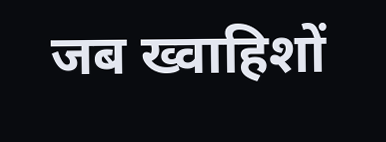जब ख्वाहिशों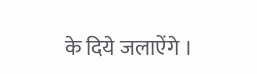के दिये जलाऐंगे ।